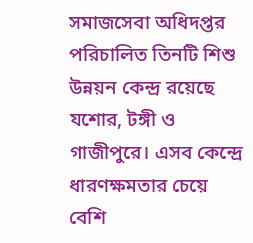সমাজসেবা অধিদপ্তর পরিচালিত তিনটি শিশু উন্নয়ন কেন্দ্র রয়েছে যশোর, টঙ্গী ও গাজীপুরে। এসব কেন্দ্রে ধারণক্ষমতার চেয়ে বেশি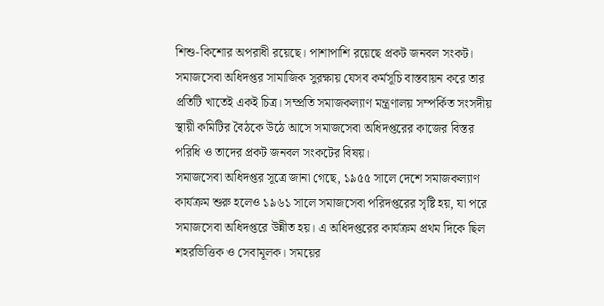শিশু-কিশোর অপরাধী রয়েছে। পাশাপাশি রয়েছে প্রকট জনবল সংকট। সমাজসেবা অধিদপ্তর সামাজিক সুরক্ষায় যেসব কর্মসূচি বাস্তবায়ন করে তার প্রতিটি খাতেই একই চিত্র। সম্প্রতি সমাজকল্যাণ মন্ত্রণালয় সম্পর্কিত সংসদীয় স্থায়ী কমিটির বৈঠকে উঠে আসে সমাজসেবা অধিদপ্তরের কাজের বিস্তর পরিধি ও তাদের প্রকট জনবল সংকটের বিষয়।
সমাজসেবা অধিদপ্তর সূত্রে জানা গেছে, ১৯৫৫ সালে দেশে সমাজকল্যাণ কার্যক্রম শুরু হলেও ১৯৬১ সালে সমাজসেবা পরিদপ্তরের সৃষ্টি হয়, যা পরে সমাজসেবা অধিদপ্তরে উন্নীত হয়। এ অধিদপ্তরের কার্যক্রম প্রথম দিকে ছিল শহরভিত্তিক ও সেবামূলক। সময়ের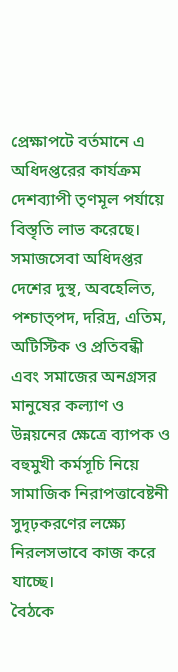প্রেক্ষাপটে বর্তমানে এ অধিদপ্তরের কার্যক্রম দেশব্যাপী তৃণমূল পর্যায়ে বিস্তৃতি লাভ করেছে। সমাজসেবা অধিদপ্তর দেশের দুস্থ, অবহেলিত, পশ্চাত্পদ, দরিদ্র, এতিম, অটিস্টিক ও প্রতিবন্ধী এবং সমাজের অনগ্রসর মানুষের কল্যাণ ও উন্নয়নের ক্ষেত্রে ব্যাপক ও বহুমুখী কর্মসূচি নিয়ে সামাজিক নিরাপত্তাবেষ্টনী সুদৃঢ়করণের লক্ষ্যে নিরলসভাবে কাজ করে যাচ্ছে।
বৈঠকে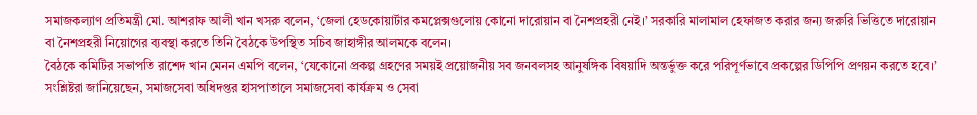সমাজকল্যাণ প্রতিমন্ত্রী মো. আশরাফ আলী খান খসরু বলেন, ‘জেলা হেডকোয়ার্টার কমপ্লেক্সগুলোয় কোনো দারোয়ান বা নৈশপ্রহরী নেই।’ সরকারি মালামাল হেফাজত করার জন্য জরুরি ভিত্তিতে দারোয়ান বা নৈশপ্রহরী নিয়োগের ব্যবস্থা করতে তিনি বৈঠকে উপস্থিত সচিব জাহাঙ্গীর আলমকে বলেন।
বৈঠকে কমিটির সভাপতি রাশেদ খান মেনন এমপি বলেন, ‘যেকোনো প্রকল্প গ্রহণের সময়ই প্রয়োজনীয় সব জনবলসহ আনুষঙ্গিক বিষয়াদি অন্তর্ভুক্ত করে পরিপূর্ণভাবে প্রকল্পের ডিপিপি প্রণয়ন করতে হবে।’
সংশ্লিষ্টরা জানিয়েছেন, সমাজসেবা অধিদপ্তর হাসপাতালে সমাজসেবা কার্যক্রম ও সেবা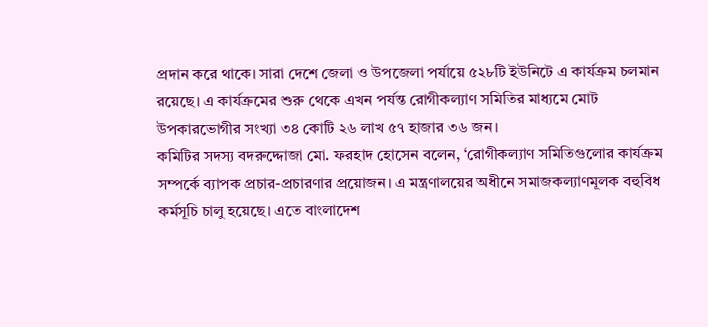প্রদান করে থাকে। সারা দেশে জেলা ও উপজেলা পর্যায়ে ৫২৮টি ইউনিটে এ কার্যক্রম চলমান রয়েছে। এ কার্যক্রমের শুরু থেকে এখন পর্যন্ত রোগীকল্যাণ সমিতির মাধ্যমে মোট উপকারভোগীর সংখ্যা ৩৪ কোটি ২৬ লাখ ৫৭ হাজার ৩৬ জন।
কমিটির সদস্য বদরুদ্দোজা মো. ফরহাদ হোসেন বলেন, ‘রোগীকল্যাণ সমিতিগুলোর কার্যক্রম সম্পর্কে ব্যাপক প্রচার-প্রচারণার প্রয়োজন। এ মন্ত্রণালয়ের অধীনে সমাজকল্যাণমূলক বহুবিধ কর্মসূচি চালু হয়েছে। এতে বাংলাদেশ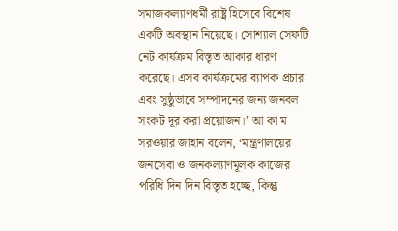সমাজকল্যাণধর্মী রাষ্ট্র হিসেবে বিশেষ একটি অবস্থান নিয়েছে। সোশ্যাল সেফটি নেট কার্যক্রম বিস্তৃত আকার ধারণ করেছে। এসব কার্যক্রমের ব্যাপক প্রচার এবং সুষ্ঠুভাবে সম্পাদনের জন্য জনবল সংকট দূর করা প্রয়োজন।’ আ কা ম সরওয়ার জাহান বলেন, ‘মন্ত্রণালয়ের জনসেবা ও জনকল্যাণমূলক কাজের পরিধি দিন দিন বিস্তৃত হচ্ছে, কিন্তু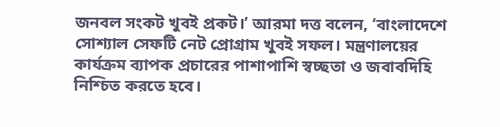জনবল সংকট খুবই প্রকট।’ আরমা দত্ত বলেন, ‘বাংলাদেশে সোশ্যাল সেফটি নেট প্রোগ্রাম খুবই সফল। মন্ত্রণালয়ের কার্যক্রম ব্যাপক প্রচারের পাশাপাশি স্বচ্ছতা ও জবাবদিহি নিশ্চিত করতে হবে।